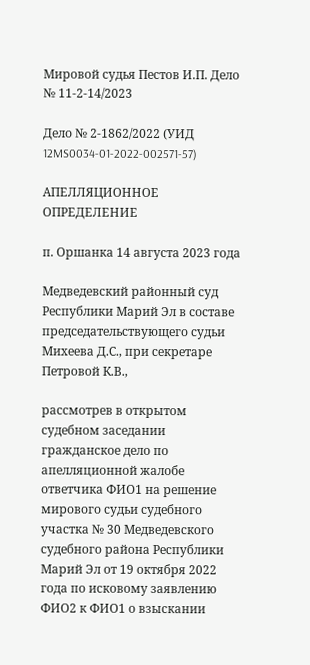Мировой судья Пестов И.П. Дело № 11-2-14/2023

Дело № 2-1862/2022 (УИД 12MS0034-01-2022-002571-57)

АПЕЛЛЯЦИОННОЕ ОПРЕДЕЛЕНИЕ

п. Оршанка 14 августа 2023 года

Медведевский районный суд Республики Марий Эл в составе председательствующего судьи Михеева Д.С., при секретаре Петровой К.В.,

рассмотрев в открытом судебном заседании гражданское дело по апелляционной жалобе ответчика ФИО1 на решение мирового судьи судебного участка № 30 Медведевского судебного района Республики Марий Эл от 19 октября 2022 года по исковому заявлению ФИО2 к ФИО1 о взыскании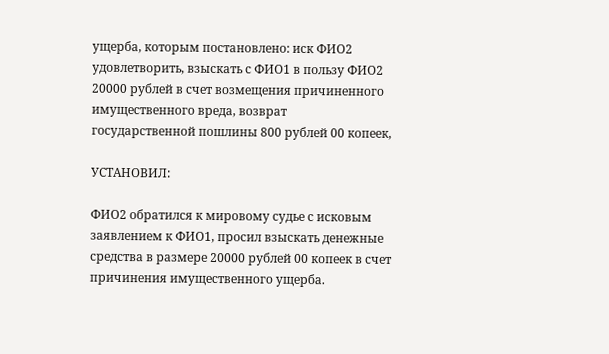ущерба, которым постановлено: иск ФИО2 удовлетворить, взыскать с ФИО1 в пользу ФИО2 20000 рублей в счет возмещения причиненного имущественного вреда, возврат государственной пошлины 800 рублей 00 копеек,

УСТАНОВИЛ:

ФИО2 обратился к мировому судье с исковым заявлением к ФИО1, просил взыскать денежные средства в размере 20000 рублей 00 копеек в счет причинения имущественного ущерба.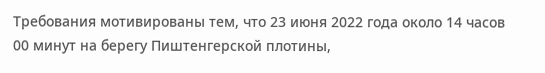Требования мотивированы тем, что 23 июня 2022 года около 14 часов 00 минут на берегу Пиштенгерской плотины,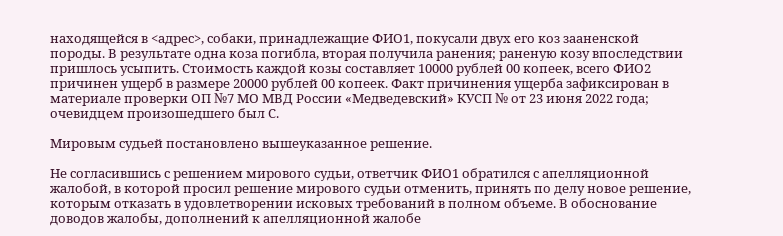находящейся в <адрес>, собаки, принадлежащие ФИО1, покусали двух его коз зааненской породы. В результате одна коза погибла, вторая получила ранения; раненую козу впоследствии пришлось усыпить. Стоимость каждой козы составляет 10000 рублей 00 копеек, всего ФИО2 причинен ущерб в размере 20000 рублей 00 копеек. Факт причинения ущерба зафиксирован в материале проверки ОП №7 МО МВД России «Медведевский» КУСП № от 23 июня 2022 года; очевидцем произошедшего был С.

Мировым судьей постановлено вышеуказанное решение.

Не согласившись с решением мирового судьи, ответчик ФИО1 обратился с апелляционной жалобой, в которой просил решение мирового судьи отменить, принять по делу новое решение, которым отказать в удовлетворении исковых требований в полном объеме. В обоснование доводов жалобы, дополнений к апелляционной жалобе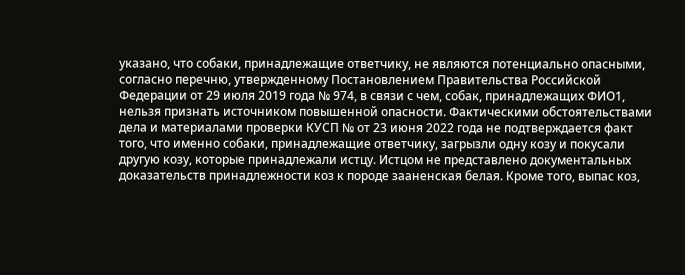указано, что собаки, принадлежащие ответчику, не являются потенциально опасными, согласно перечню, утвержденному Постановлением Правительства Российской Федерации от 29 июля 2019 года № 974, в связи с чем, собак, принадлежащих ФИО1, нельзя признать источником повышенной опасности. Фактическими обстоятельствами дела и материалами проверки КУСП № от 23 июня 2022 года не подтверждается факт того, что именно собаки, принадлежащие ответчику, загрызли одну козу и покусали другую козу, которые принадлежали истцу. Истцом не представлено документальных доказательств принадлежности коз к породе зааненская белая. Кроме того, выпас коз,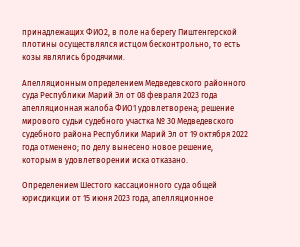принадлежащих ФИО2, в поле на берегу Пиштенгерской плотины осуществлялся истцом бесконтрольно, то есть козы являлись бродячими.

Апелляционным определением Медведевского районного суда Республики Марий Эл от 08 февраля 2023 года апелляционная жалоба ФИО1 удовлетворена; решение мирового судьи судебного участка № 30 Медведевского судебного района Республики Марий Эл от 19 октября 2022 года отменено; по делу вынесено новое решение, которым в удовлетворении иска отказано.

Определением Шестого кассационного суда общей юрисдикции от 15 июня 2023 года, апелляционное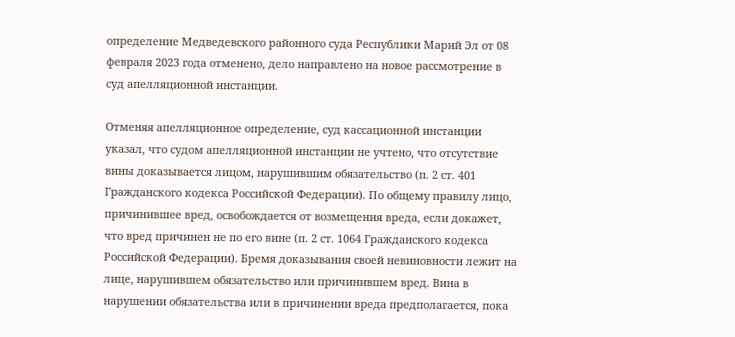определение Медведевского районного суда Республики Марий Эл от 08 февраля 2023 года отменено, дело направлено на новое рассмотрение в суд апелляционной инстанции.

Отменяя апелляционное определение, суд кассационной инстанции указал, что судом апелляционной инстанции не учтено, что отсутствие вины доказывается лицом, нарушившим обязательство (п. 2 ст. 401 Гражданского кодекса Российской Федерации). По общему правилу лицо, причинившее вред, освобождается от возмещения вреда, если докажет, что вред причинен не по его вине (п. 2 ст. 1064 Гражданского кодекса Российской Федерации). Бремя доказывания своей невиновности лежит на лице, нарушившем обязательство или причинившем вред. Вина в нарушении обязательства или в причинении вреда предполагается, пока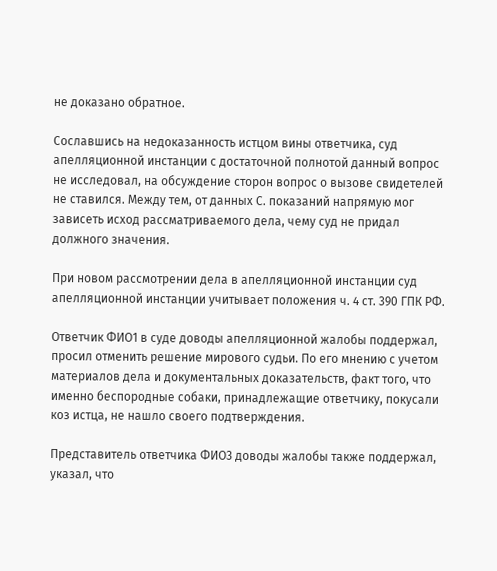не доказано обратное.

Сославшись на недоказанность истцом вины ответчика, суд апелляционной инстанции с достаточной полнотой данный вопрос не исследовал, на обсуждение сторон вопрос о вызове свидетелей не ставился. Между тем, от данных С. показаний напрямую мог зависеть исход рассматриваемого дела, чему суд не придал должного значения.

При новом рассмотрении дела в апелляционной инстанции суд апелляционной инстанции учитывает положения ч. 4 ст. 390 ГПК РФ.

Ответчик ФИО1 в суде доводы апелляционной жалобы поддержал, просил отменить решение мирового судьи. По его мнению с учетом материалов дела и документальных доказательств, факт того, что именно беспородные собаки, принадлежащие ответчику, покусали коз истца, не нашло своего подтверждения.

Представитель ответчика ФИО3 доводы жалобы также поддержал, указал, что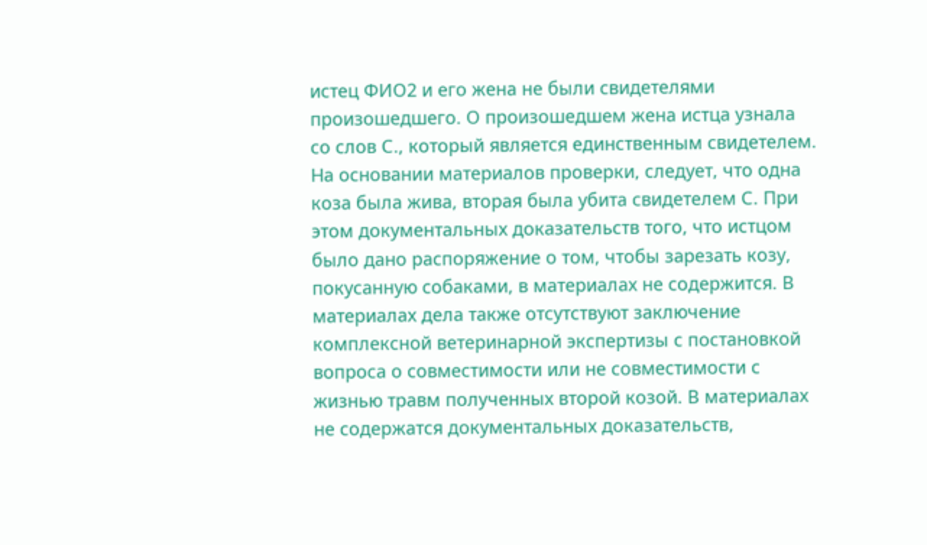истец ФИО2 и его жена не были свидетелями произошедшего. О произошедшем жена истца узнала со слов С., который является единственным свидетелем. На основании материалов проверки, следует, что одна коза была жива, вторая была убита свидетелем С. При этом документальных доказательств того, что истцом было дано распоряжение о том, чтобы зарезать козу, покусанную собаками, в материалах не содержится. В материалах дела также отсутствуют заключение комплексной ветеринарной экспертизы с постановкой вопроса о совместимости или не совместимости с жизнью травм полученных второй козой. В материалах не содержатся документальных доказательств,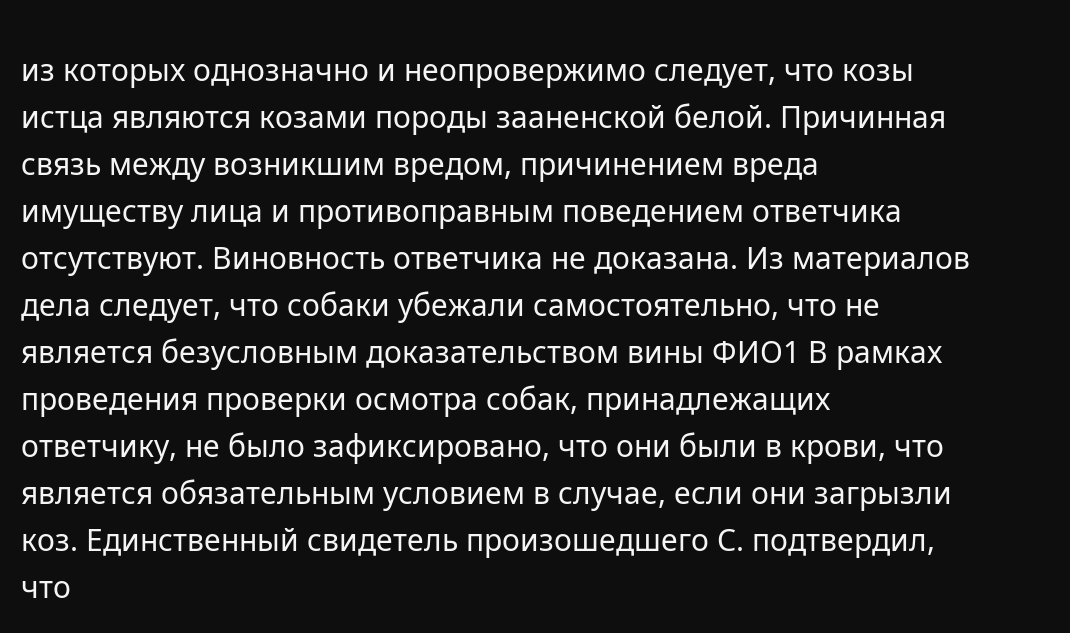из которых однозначно и неопровержимо следует, что козы истца являются козами породы зааненской белой. Причинная связь между возникшим вредом, причинением вреда имуществу лица и противоправным поведением ответчика отсутствуют. Виновность ответчика не доказана. Из материалов дела следует, что собаки убежали самостоятельно, что не является безусловным доказательством вины ФИО1 В рамках проведения проверки осмотра собак, принадлежащих ответчику, не было зафиксировано, что они были в крови, что является обязательным условием в случае, если они загрызли коз. Единственный свидетель произошедшего С. подтвердил, что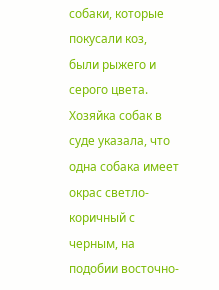собаки, которые покусали коз, были рыжего и серого цвета. Хозяйка собак в суде указала, что одна собака имеет окрас светло-коричный с черным, на подобии восточно-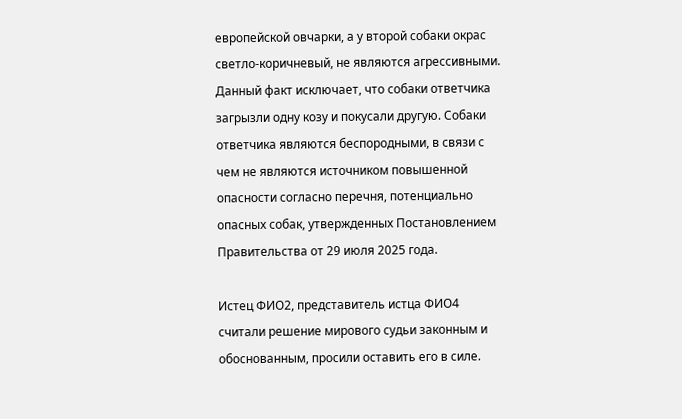европейской овчарки, а у второй собаки окрас светло-коричневый, не являются агрессивными. Данный факт исключает, что собаки ответчика загрызли одну козу и покусали другую. Собаки ответчика являются беспородными, в связи с чем не являются источником повышенной опасности согласно перечня, потенциально опасных собак, утвержденных Постановлением Правительства от 29 июля 2025 года.

Истец ФИО2, представитель истца ФИО4 считали решение мирового судьи законным и обоснованным, просили оставить его в силе.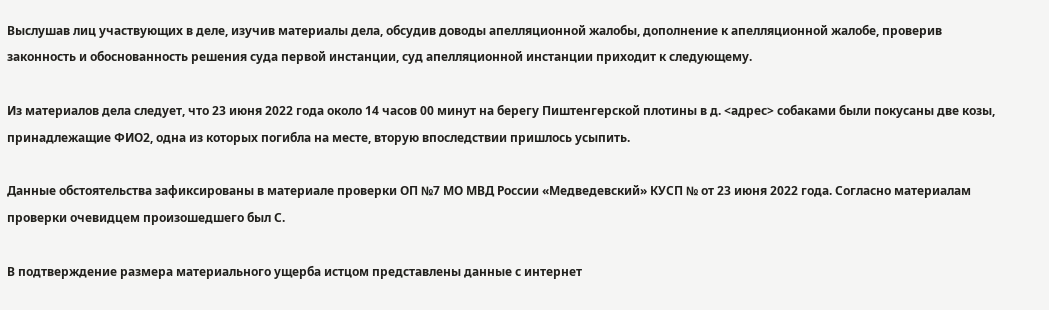Выслушав лиц участвующих в деле, изучив материалы дела, обсудив доводы апелляционной жалобы, дополнение к апелляционной жалобе, проверив законность и обоснованность решения суда первой инстанции, суд апелляционной инстанции приходит к следующему.

Из материалов дела следует, что 23 июня 2022 года около 14 часов 00 минут на берегу Пиштенгерской плотины в д. <адрес> собаками были покусаны две козы, принадлежащие ФИО2, одна из которых погибла на месте, вторую впоследствии пришлось усыпить.

Данные обстоятельства зафиксированы в материале проверки ОП №7 МО МВД России «Медведевский» КУСП № от 23 июня 2022 года. Согласно материалам проверки очевидцем произошедшего был С.

В подтверждение размера материального ущерба истцом представлены данные с интернет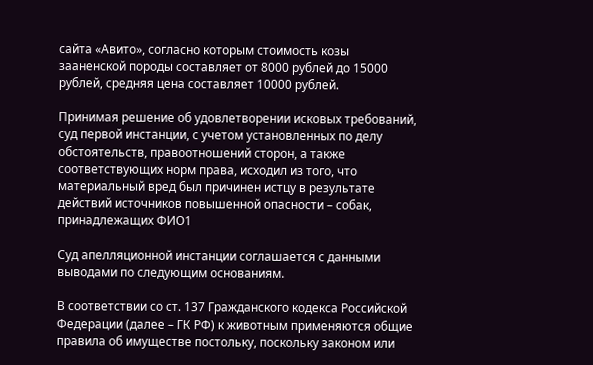сайта «Авито», согласно которым стоимость козы зааненской породы составляет от 8000 рублей до 15000 рублей, средняя цена составляет 10000 рублей.

Принимая решение об удовлетворении исковых требований, суд первой инстанции, с учетом установленных по делу обстоятельств, правоотношений сторон, а также соответствующих норм права, исходил из того, что материальный вред был причинен истцу в результате действий источников повышенной опасности – собак, принадлежащих ФИО1

Суд апелляционной инстанции соглашается с данными выводами по следующим основаниям.

В соответствии со ст. 137 Гражданского кодекса Российской Федерации (далее – ГК РФ) к животным применяются общие правила об имуществе постольку, поскольку законом или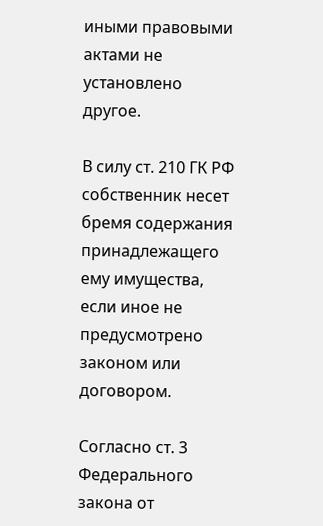иными правовыми актами не установлено другое.

В силу ст. 210 ГК РФ собственник несет бремя содержания принадлежащего ему имущества, если иное не предусмотрено законом или договором.

Согласно ст. 3 Федерального закона от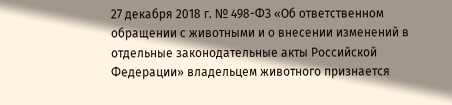27 декабря 2018 г. № 498-ФЗ «Об ответственном обращении с животными и о внесении изменений в отдельные законодательные акты Российской Федерации» владельцем животного признается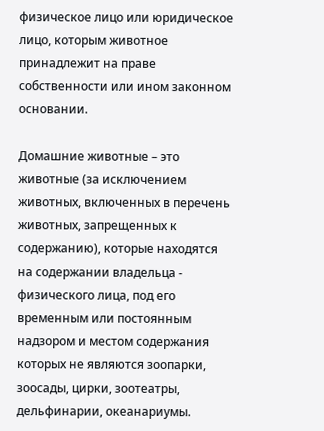физическое лицо или юридическое лицо, которым животное принадлежит на праве собственности или ином законном основании.

Домашние животные – это животные (за исключением животных, включенных в перечень животных, запрещенных к содержанию), которые находятся на содержании владельца - физического лица, под его временным или постоянным надзором и местом содержания которых не являются зоопарки, зоосады, цирки, зоотеатры, дельфинарии, океанариумы.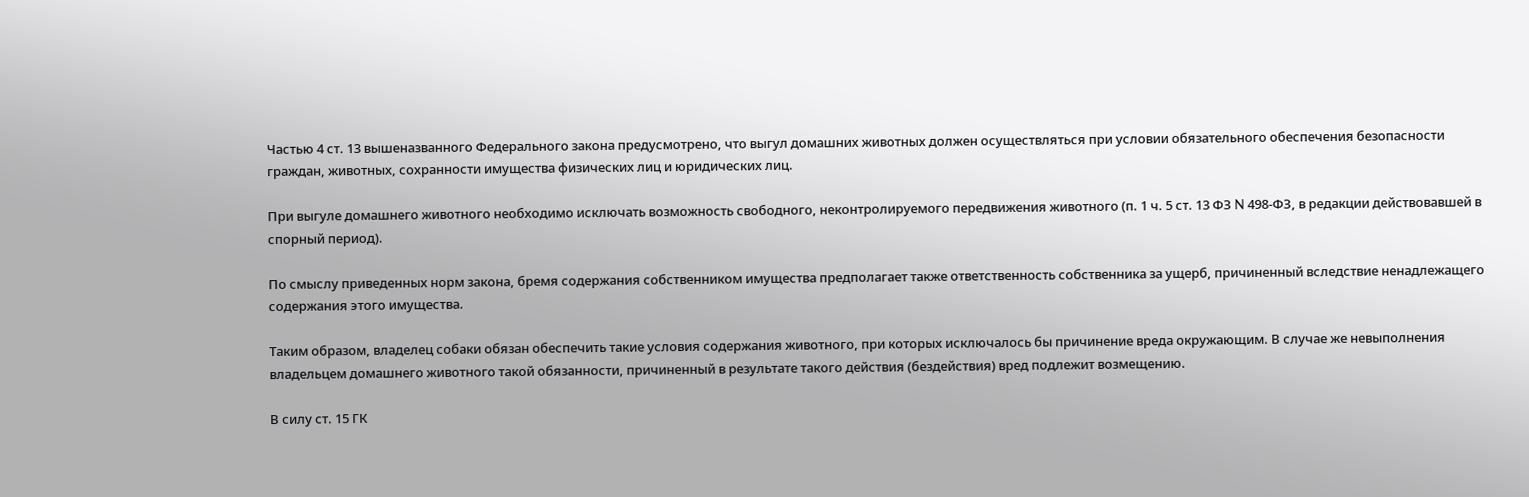Частью 4 ст. 13 вышеназванного Федерального закона предусмотрено, что выгул домашних животных должен осуществляться при условии обязательного обеспечения безопасности граждан, животных, сохранности имущества физических лиц и юридических лиц.

При выгуле домашнего животного необходимо исключать возможность свободного, неконтролируемого передвижения животного (п. 1 ч. 5 ст. 13 ФЗ N 498-ФЗ, в редакции действовавшей в спорный период).

По смыслу приведенных норм закона, бремя содержания собственником имущества предполагает также ответственность собственника за ущерб, причиненный вследствие ненадлежащего содержания этого имущества.

Таким образом, владелец собаки обязан обеспечить такие условия содержания животного, при которых исключалось бы причинение вреда окружающим. В случае же невыполнения владельцем домашнего животного такой обязанности, причиненный в результате такого действия (бездействия) вред подлежит возмещению.

В силу ст. 15 ГК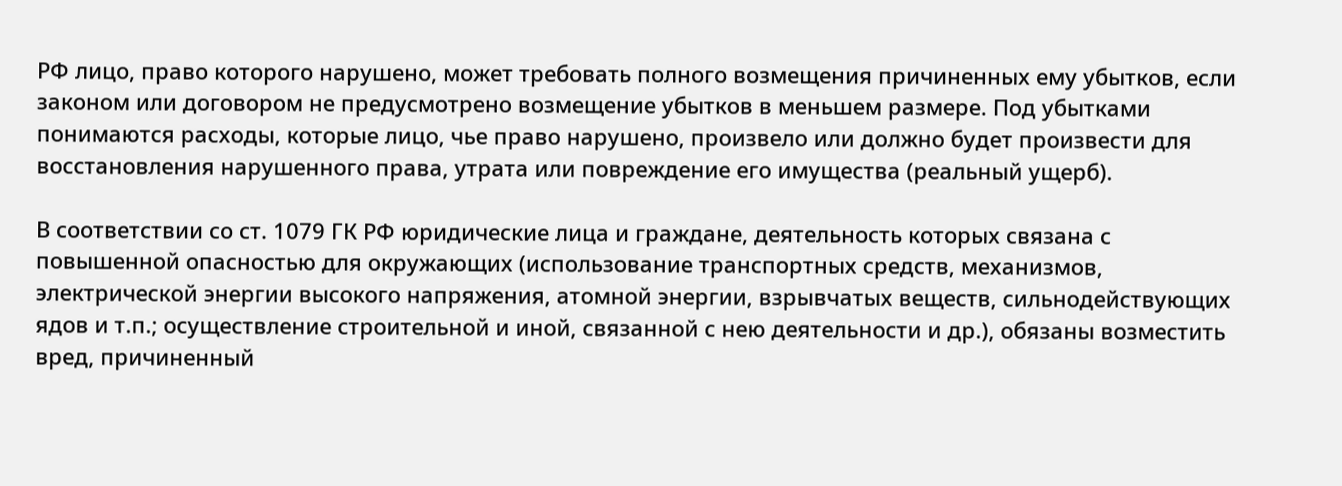РФ лицо, право которого нарушено, может требовать полного возмещения причиненных ему убытков, если законом или договором не предусмотрено возмещение убытков в меньшем размере. Под убытками понимаются расходы, которые лицо, чье право нарушено, произвело или должно будет произвести для восстановления нарушенного права, утрата или повреждение его имущества (реальный ущерб).

В соответствии со ст. 1079 ГК РФ юридические лица и граждане, деятельность которых связана с повышенной опасностью для окружающих (использование транспортных средств, механизмов, электрической энергии высокого напряжения, атомной энергии, взрывчатых веществ, сильнодействующих ядов и т.п.; осуществление строительной и иной, связанной с нею деятельности и др.), обязаны возместить вред, причиненный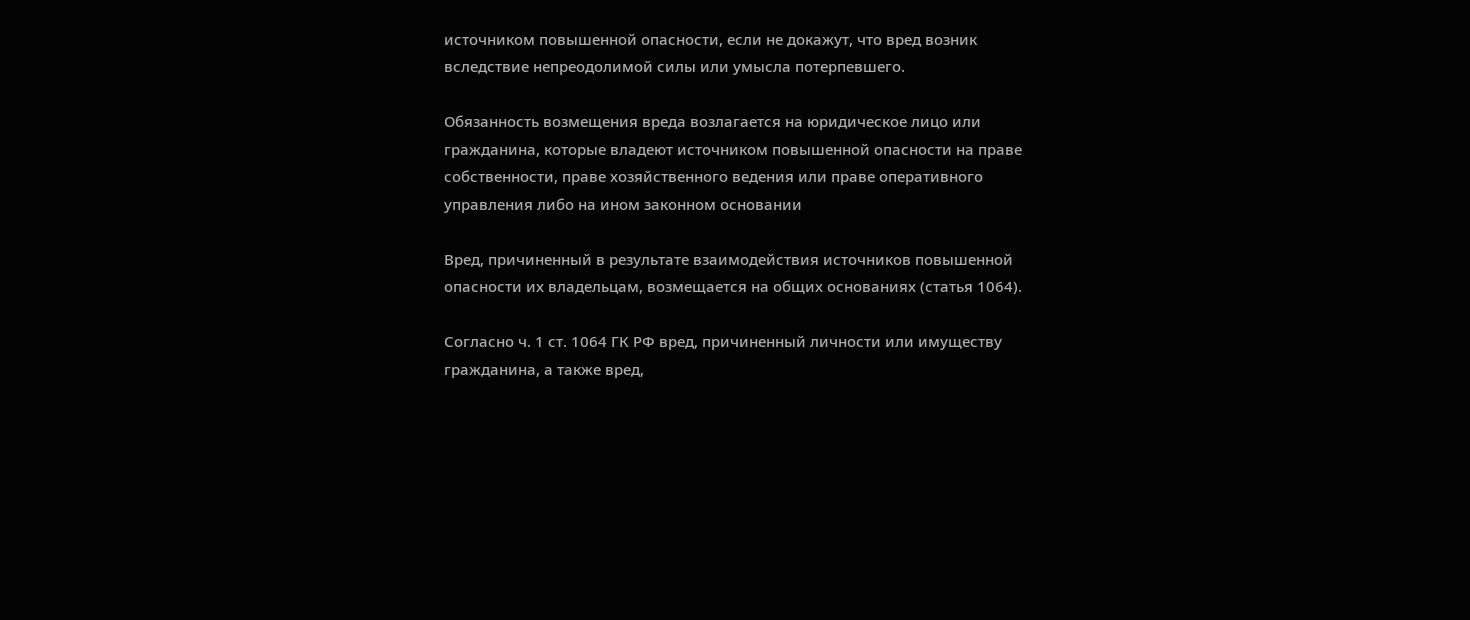источником повышенной опасности, если не докажут, что вред возник вследствие непреодолимой силы или умысла потерпевшего.

Обязанность возмещения вреда возлагается на юридическое лицо или гражданина, которые владеют источником повышенной опасности на праве собственности, праве хозяйственного ведения или праве оперативного управления либо на ином законном основании

Вред, причиненный в результате взаимодействия источников повышенной опасности их владельцам, возмещается на общих основаниях (статья 1064).

Согласно ч. 1 ст. 1064 ГК РФ вред, причиненный личности или имуществу гражданина, а также вред,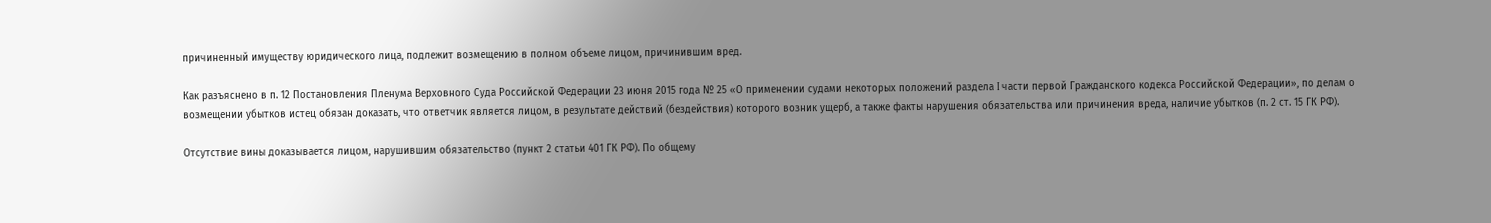причиненный имуществу юридического лица, подлежит возмещению в полном объеме лицом, причинившим вред.

Как разъяснено в п. 12 Постановления Пленума Верховного Суда Российской Федерации 23 июня 2015 года № 25 «О применении судами некоторых положений раздела I части первой Гражданского кодекса Российской Федерации», по делам о возмещении убытков истец обязан доказать, что ответчик является лицом, в результате действий (бездействия) которого возник ущерб, а также факты нарушения обязательства или причинения вреда, наличие убытков (п. 2 ст. 15 ГК РФ).

Отсутствие вины доказывается лицом, нарушившим обязательство (пункт 2 статьи 401 ГК РФ). По общему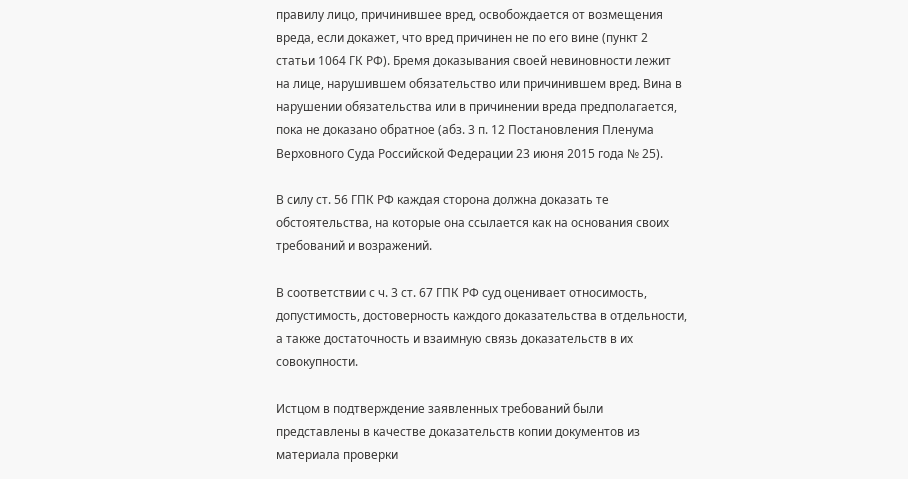правилу лицо, причинившее вред, освобождается от возмещения вреда, если докажет, что вред причинен не по его вине (пункт 2 статьи 1064 ГК РФ). Бремя доказывания своей невиновности лежит на лице, нарушившем обязательство или причинившем вред. Вина в нарушении обязательства или в причинении вреда предполагается, пока не доказано обратное (абз. 3 п. 12 Постановления Пленума Верховного Суда Российской Федерации 23 июня 2015 года № 25).

В силу ст. 56 ГПК РФ каждая сторона должна доказать те обстоятельства, на которые она ссылается как на основания своих требований и возражений.

В соответствии с ч. 3 ст. 67 ГПК РФ суд оценивает относимость, допустимость, достоверность каждого доказательства в отдельности, а также достаточность и взаимную связь доказательств в их совокупности.

Истцом в подтверждение заявленных требований были представлены в качестве доказательств копии документов из материала проверки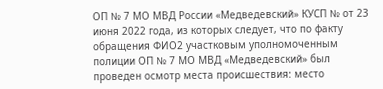ОП № 7 МО МВД России «Медведевский» КУСП № от 23 июня 2022 года, из которых следует, что по факту обращения ФИО2 участковым уполномоченным полиции ОП № 7 МО МВД «Медведевский» был проведен осмотр места происшествия: место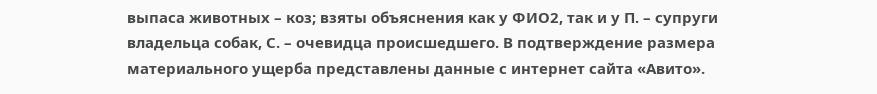выпаса животных – коз; взяты объяснения как у ФИО2, так и у П. – супруги владельца собак, С. – очевидца происшедшего. В подтверждение размера материального ущерба представлены данные с интернет сайта «Авито».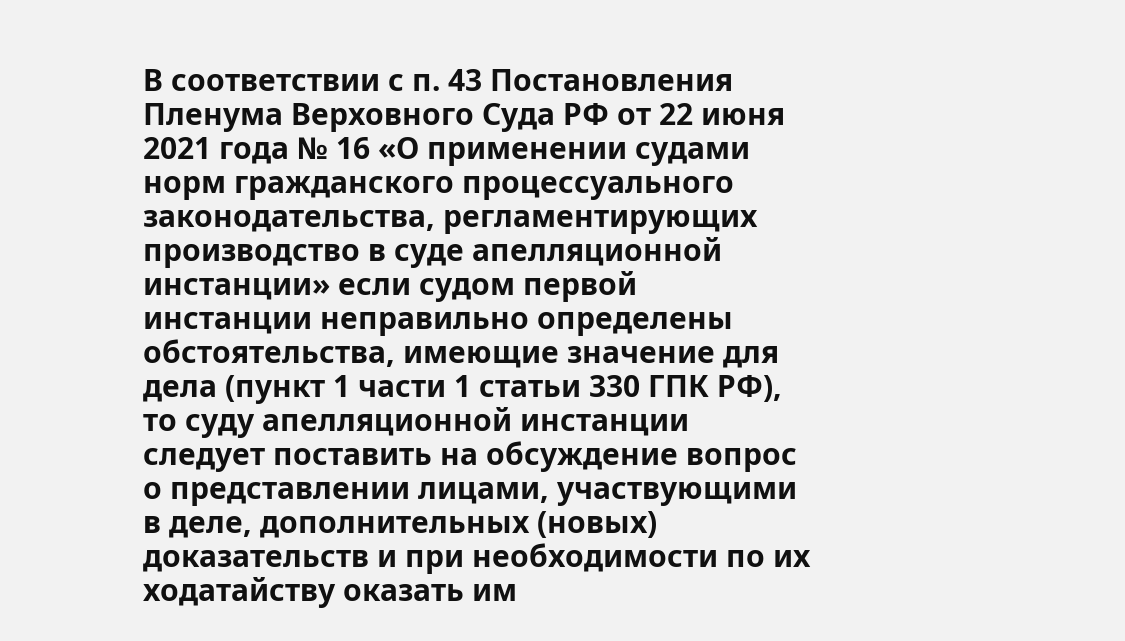В соответствии с п. 43 Постановления Пленума Верховного Суда РФ от 22 июня 2021 года № 16 «О применении судами норм гражданского процессуального законодательства, регламентирующих производство в суде апелляционной инстанции» если судом первой инстанции неправильно определены обстоятельства, имеющие значение для дела (пункт 1 части 1 статьи 330 ГПК РФ), то суду апелляционной инстанции следует поставить на обсуждение вопрос о представлении лицами, участвующими в деле, дополнительных (новых) доказательств и при необходимости по их ходатайству оказать им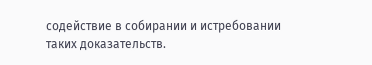содействие в собирании и истребовании таких доказательств.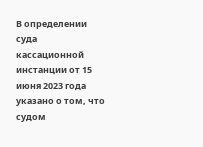В определении суда кассационной инстанции от 15 июня 2023 года указано о том, что судом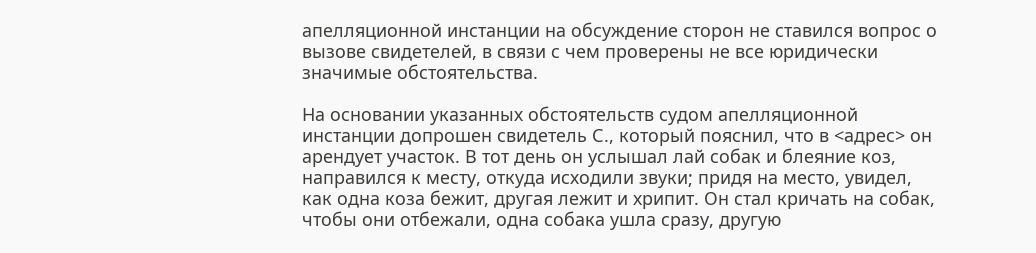апелляционной инстанции на обсуждение сторон не ставился вопрос о вызове свидетелей, в связи с чем проверены не все юридически значимые обстоятельства.

На основании указанных обстоятельств судом апелляционной инстанции допрошен свидетель С., который пояснил, что в <адрес> он арендует участок. В тот день он услышал лай собак и блеяние коз, направился к месту, откуда исходили звуки; придя на место, увидел, как одна коза бежит, другая лежит и хрипит. Он стал кричать на собак, чтобы они отбежали, одна собака ушла сразу, другую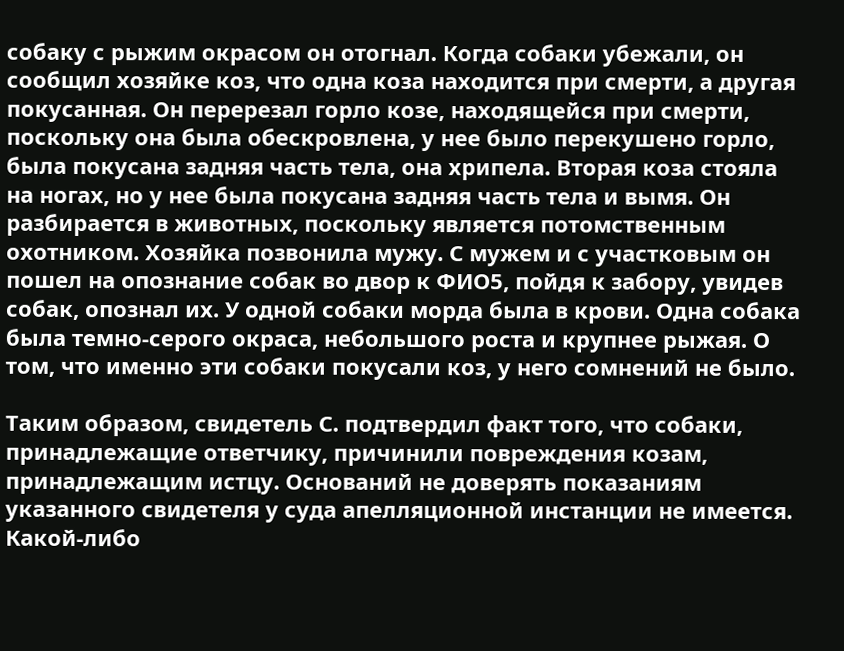собаку с рыжим окрасом он отогнал. Когда собаки убежали, он сообщил хозяйке коз, что одна коза находится при смерти, а другая покусанная. Он перерезал горло козе, находящейся при смерти, поскольку она была обескровлена, у нее было перекушено горло, была покусана задняя часть тела, она хрипела. Вторая коза стояла на ногах, но у нее была покусана задняя часть тела и вымя. Он разбирается в животных, поскольку является потомственным охотником. Хозяйка позвонила мужу. С мужем и с участковым он пошел на опознание собак во двор к ФИО5, пойдя к забору, увидев собак, опознал их. У одной собаки морда была в крови. Одна собака была темно-серого окраса, небольшого роста и крупнее рыжая. О том, что именно эти собаки покусали коз, у него сомнений не было.

Таким образом, свидетель С. подтвердил факт того, что собаки, принадлежащие ответчику, причинили повреждения козам, принадлежащим истцу. Оснований не доверять показаниям указанного свидетеля у суда апелляционной инстанции не имеется. Какой-либо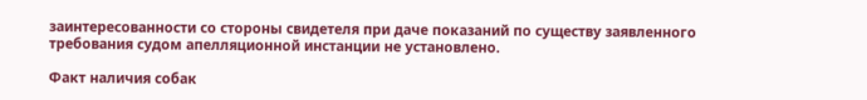заинтересованности со стороны свидетеля при даче показаний по существу заявленного требования судом апелляционной инстанции не установлено.

Факт наличия собак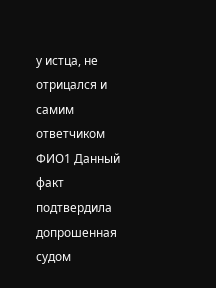у истца, не отрицался и самим ответчиком ФИО1 Данный факт подтвердила допрошенная судом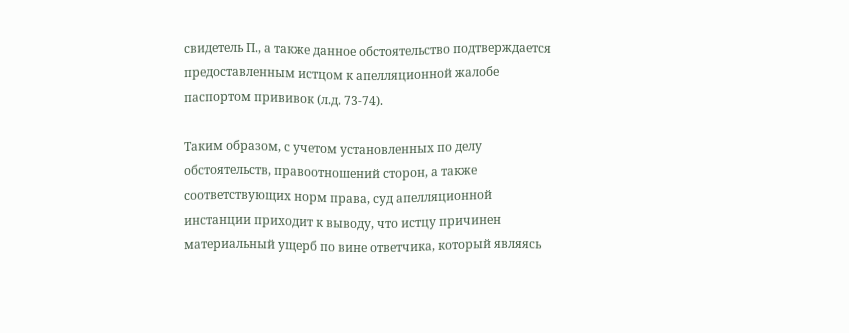свидетель П., а также данное обстоятельство подтверждается предоставленным истцом к апелляционной жалобе паспортом прививок (л.д. 73-74).

Таким образом, с учетом установленных по делу обстоятельств, правоотношений сторон, а также соответствующих норм права, суд апелляционной инстанции приходит к выводу, что истцу причинен материальный ущерб по вине ответчика, который являясь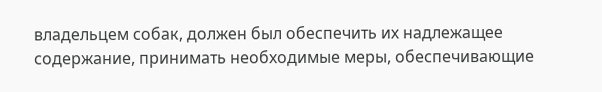владельцем собак, должен был обеспечить их надлежащее содержание, принимать необходимые меры, обеспечивающие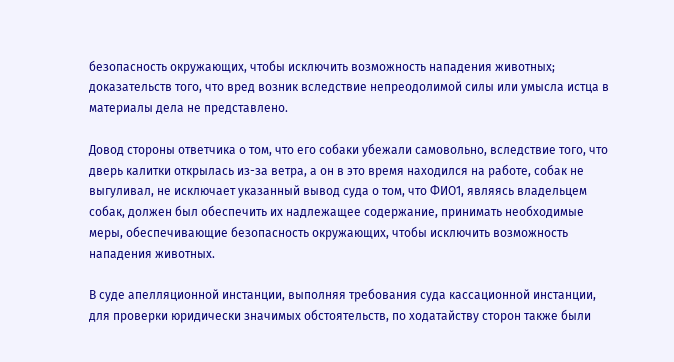безопасность окружающих, чтобы исключить возможность нападения животных; доказательств того, что вред возник вследствие непреодолимой силы или умысла истца в материалы дела не представлено.

Довод стороны ответчика о том, что его собаки убежали самовольно, вследствие того, что дверь калитки открылась из-за ветра, а он в это время находился на работе, собак не выгуливал, не исключает указанный вывод суда о том, что ФИО1, являясь владельцем собак, должен был обеспечить их надлежащее содержание, принимать необходимые меры, обеспечивающие безопасность окружающих, чтобы исключить возможность нападения животных.

В суде апелляционной инстанции, выполняя требования суда кассационной инстанции, для проверки юридически значимых обстоятельств, по ходатайству сторон также были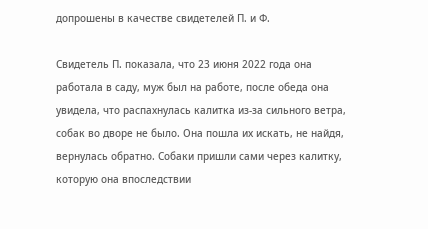допрошены в качестве свидетелей П. и Ф.

Свидетель П. показала, что 23 июня 2022 года она работала в саду, муж был на работе, после обеда она увидела, что распахнулась калитка из-за сильного ветра, собак во дворе не было. Она пошла их искать, не найдя, вернулась обратно. Собаки пришли сами через калитку, которую она впоследствии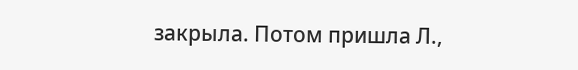закрыла. Потом пришла Л.,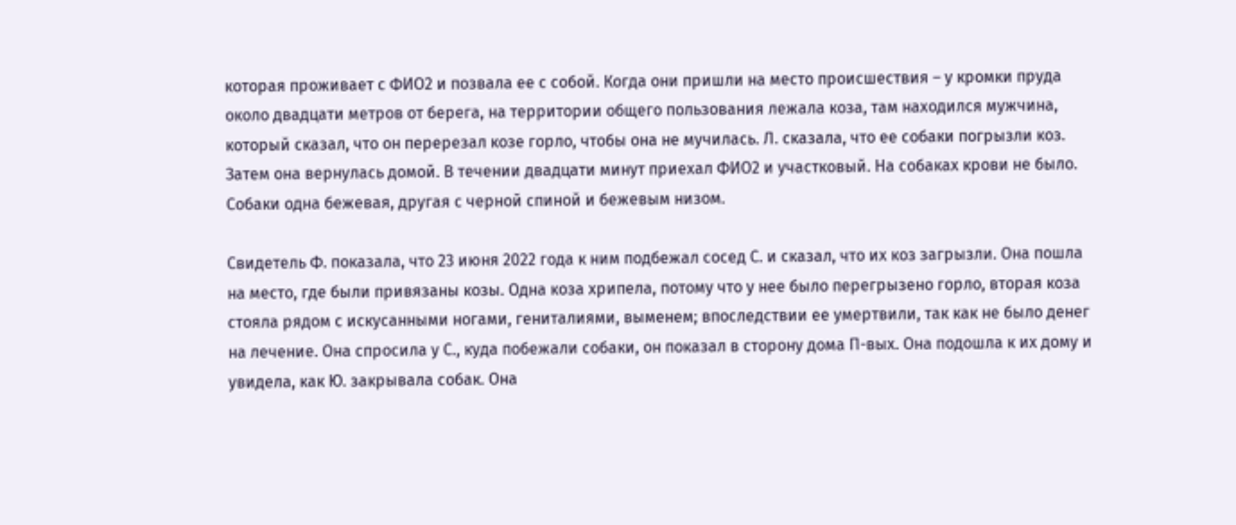которая проживает с ФИО2 и позвала ее с собой. Когда они пришли на место происшествия – у кромки пруда около двадцати метров от берега, на территории общего пользования лежала коза, там находился мужчина, который сказал, что он перерезал козе горло, чтобы она не мучилась. Л. сказала, что ее собаки погрызли коз. Затем она вернулась домой. В течении двадцати минут приехал ФИО2 и участковый. На собаках крови не было. Собаки одна бежевая, другая с черной спиной и бежевым низом.

Свидетель Ф. показала, что 23 июня 2022 года к ним подбежал сосед С. и сказал, что их коз загрызли. Она пошла на место, где были привязаны козы. Одна коза хрипела, потому что у нее было перегрызено горло, вторая коза стояла рядом с искусанными ногами, гениталиями, выменем; впоследствии ее умертвили, так как не было денег на лечение. Она спросила у С., куда побежали собаки, он показал в сторону дома П-вых. Она подошла к их дому и увидела, как Ю. закрывала собак. Она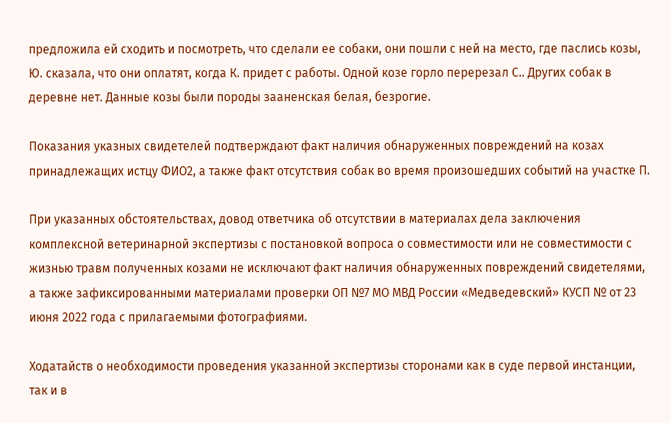предложила ей сходить и посмотреть, что сделали ее собаки, они пошли с ней на место, где паслись козы, Ю. сказала, что они оплатят, когда К. придет с работы. Одной козе горло перерезал С.. Других собак в деревне нет. Данные козы были породы зааненская белая, безрогие.

Показания указных свидетелей подтверждают факт наличия обнаруженных повреждений на козах принадлежащих истцу ФИО2, а также факт отсутствия собак во время произошедших событий на участке П.

При указанных обстоятельствах, довод ответчика об отсутствии в материалах дела заключения комплексной ветеринарной экспертизы с постановкой вопроса о совместимости или не совместимости с жизнью травм полученных козами не исключают факт наличия обнаруженных повреждений свидетелями, а также зафиксированными материалами проверки ОП №7 МО МВД России «Медведевский» КУСП № от 23 июня 2022 года с прилагаемыми фотографиями.

Ходатайств о необходимости проведения указанной экспертизы сторонами как в суде первой инстанции, так и в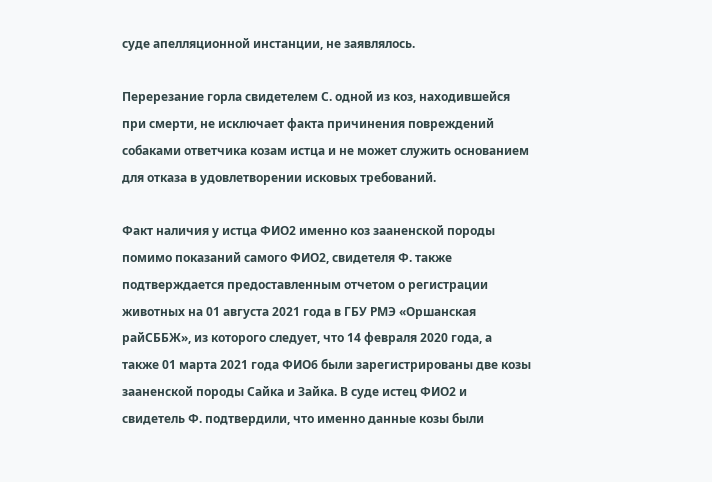суде апелляционной инстанции, не заявлялось.

Перерезание горла свидетелем С. одной из коз, находившейся при смерти, не исключает факта причинения повреждений собаками ответчика козам истца и не может служить основанием для отказа в удовлетворении исковых требований.

Факт наличия у истца ФИО2 именно коз зааненской породы помимо показаний самого ФИО2, свидетеля Ф. также подтверждается предоставленным отчетом о регистрации животных на 01 августа 2021 года в ГБУ РМЭ «Оршанская райСББЖ», из которого следует, что 14 февраля 2020 года, а также 01 марта 2021 года ФИО6 были зарегистрированы две козы зааненской породы Сайка и Зайка. В суде истец ФИО2 и свидетель Ф. подтвердили, что именно данные козы были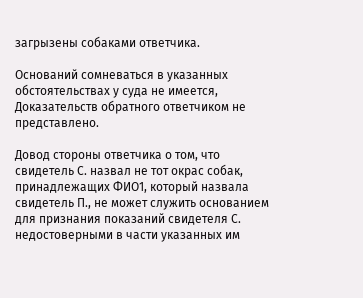загрызены собаками ответчика.

Оснований сомневаться в указанных обстоятельствах у суда не имеется, Доказательств обратного ответчиком не представлено.

Довод стороны ответчика о том, что свидетель С. назвал не тот окрас собак, принадлежащих ФИО1, который назвала свидетель П., не может служить основанием для признания показаний свидетеля С. недостоверными в части указанных им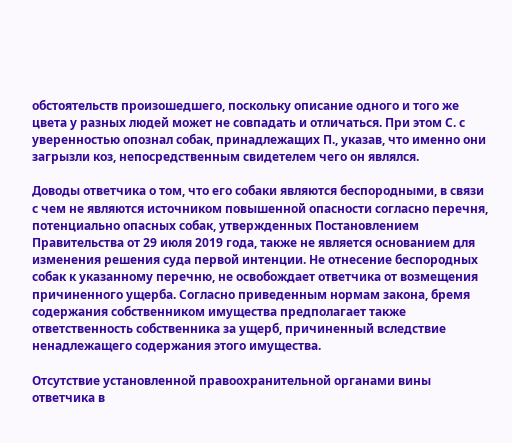обстоятельств произошедшего, поскольку описание одного и того же цвета у разных людей может не совпадать и отличаться. При этом С. с уверенностью опознал собак, принадлежащих П., указав, что именно они загрызли коз, непосредственным свидетелем чего он являлся.

Доводы ответчика о том, что его собаки являются беспородными, в связи с чем не являются источником повышенной опасности согласно перечня, потенциально опасных собак, утвержденных Постановлением Правительства от 29 июля 2019 года, также не является основанием для изменения решения суда первой интенции. Не отнесение беспородных собак к указанному перечню, не освобождает ответчика от возмещения причиненного ущерба. Согласно приведенным нормам закона, бремя содержания собственником имущества предполагает также ответственность собственника за ущерб, причиненный вследствие ненадлежащего содержания этого имущества.

Отсутствие установленной правоохранительной органами вины ответчика в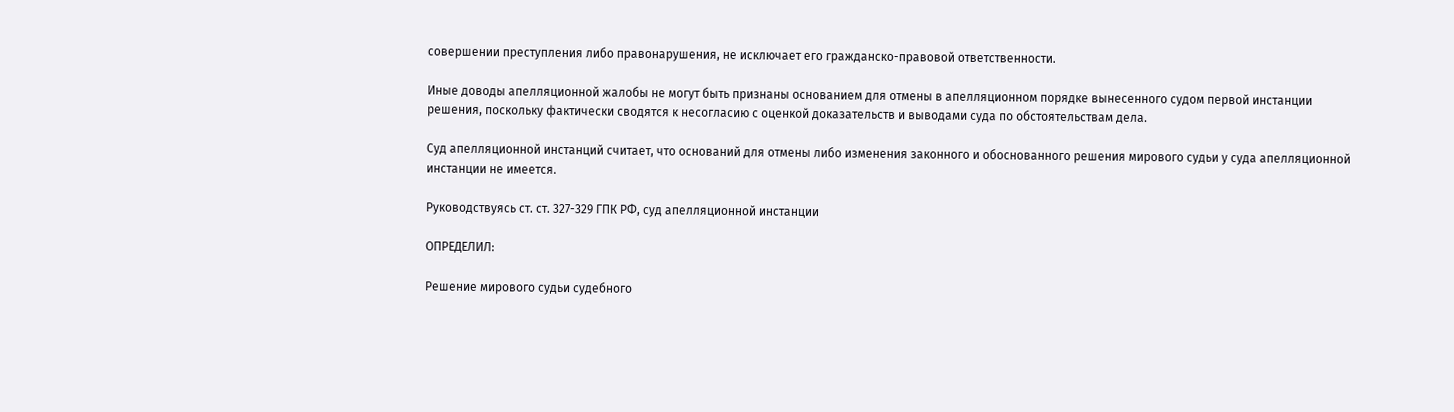совершении преступления либо правонарушения, не исключает его гражданско-правовой ответственности.

Иные доводы апелляционной жалобы не могут быть признаны основанием для отмены в апелляционном порядке вынесенного судом первой инстанции решения, поскольку фактически сводятся к несогласию с оценкой доказательств и выводами суда по обстоятельствам дела.

Суд апелляционной инстанций считает, что оснований для отмены либо изменения законного и обоснованного решения мирового судьи у суда апелляционной инстанции не имеется.

Руководствуясь ст. ст. 327-329 ГПК РФ, суд апелляционной инстанции

ОПРЕДЕЛИЛ:

Решение мирового судьи судебного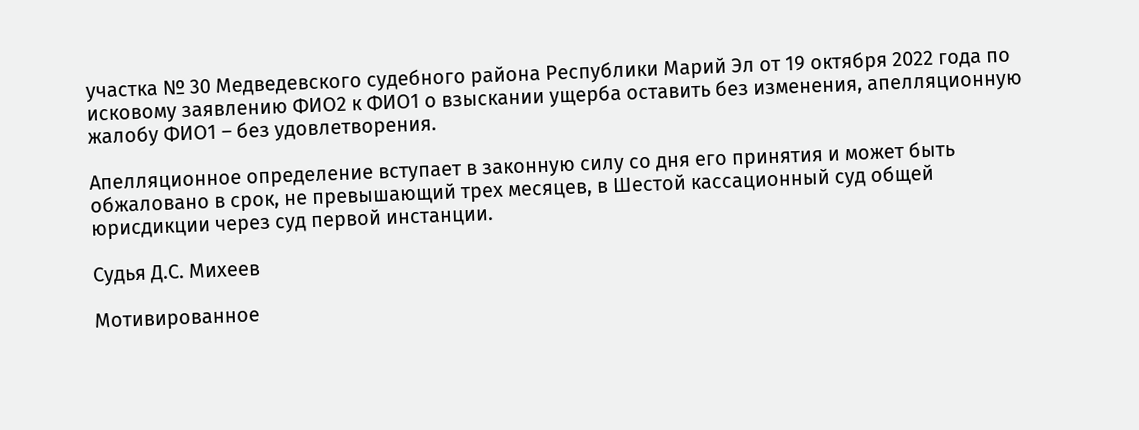участка № 30 Медведевского судебного района Республики Марий Эл от 19 октября 2022 года по исковому заявлению ФИО2 к ФИО1 о взыскании ущерба оставить без изменения, апелляционную жалобу ФИО1 – без удовлетворения.

Апелляционное определение вступает в законную силу со дня его принятия и может быть обжаловано в срок, не превышающий трех месяцев, в Шестой кассационный суд общей юрисдикции через суд первой инстанции.

Судья Д.С. Михеев

Мотивированное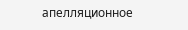апелляционное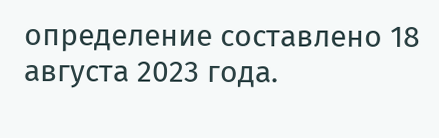определение составлено 18 августа 2023 года.